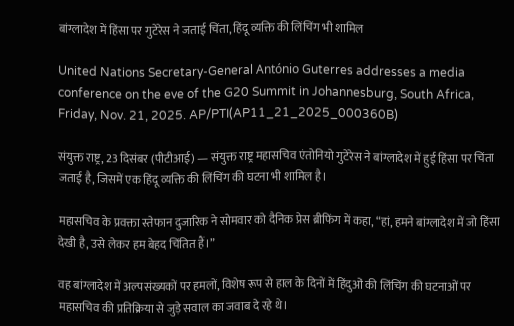बांग्लादेश में हिंसा पर गुटेरेस ने जताई चिंता, हिंदू व्यक्ति की लिंचिंग भी शामिल

United Nations Secretary-General António Guterres addresses a media conference on the eve of the G20 Summit in Johannesburg, South Africa, Friday, Nov. 21, 2025. AP/PTI(AP11_21_2025_000360B)

संयुक्त राष्ट्र, 23 दिसंबर (पीटीआई) — संयुक्त राष्ट्र महासचिव एंतोनियो गुटेरेस ने बांग्लादेश में हुई हिंसा पर चिंता जताई है, जिसमें एक हिंदू व्यक्ति की लिंचिंग की घटना भी शामिल है।

महासचिव के प्रवक्ता स्तेफान दुजारिक ने सोमवार को दैनिक प्रेस ब्रीफिंग में कहा, “हां, हमने बांग्लादेश में जो हिंसा देखी है, उसे लेकर हम बेहद चिंतित हैं।”

वह बांग्लादेश में अल्पसंख्यकों पर हमलों, विशेष रूप से हाल के दिनों में हिंदुओं की लिंचिंग की घटनाओं पर महासचिव की प्रतिक्रिया से जुड़े सवाल का जवाब दे रहे थे।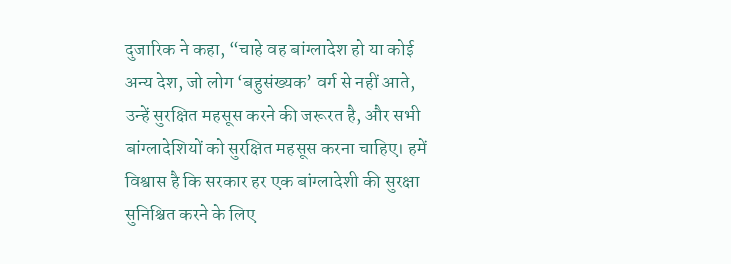दुजारिक ने कहा, “चाहे वह बांग्लादेश हो या कोई अन्य देश, जो लोग ‘बहुसंख्यक’ वर्ग से नहीं आते, उन्हें सुरक्षित महसूस करने की जरूरत है, और सभी बांग्लादेशियों को सुरक्षित महसूस करना चाहिए। हमें विश्वास है कि सरकार हर एक बांग्लादेशी की सुरक्षा सुनिश्चित करने के लिए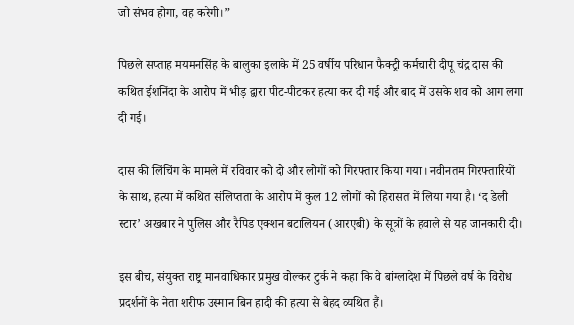जो संभव होगा, वह करेगी।”

पिछले सप्ताह मयमनसिंह के बालुका इलाके में 25 वर्षीय परिधान फैक्ट्री कर्मचारी दीपू चंद्र दास की कथित ईशनिंदा के आरोप में भीड़ द्वारा पीट-पीटकर हत्या कर दी गई और बाद में उसके शव को आग लगा दी गई।

दास की लिंचिंग के मामले में रविवार को दो और लोगों को गिरफ्तार किया गया। नवीनतम गिरफ्तारियों के साथ, हत्या में कथित संलिप्तता के आरोप में कुल 12 लोगों को हिरासत में लिया गया है। ‘द डेली स्टार’ अखबार ने पुलिस और रैपिड एक्शन बटालियन (आरएबी) के सूत्रों के हवाले से यह जानकारी दी।

इस बीच, संयुक्त राष्ट्र मानवाधिकार प्रमुख वोल्कर टुर्क ने कहा कि वे बांग्लादेश में पिछले वर्ष के विरोध प्रदर्शनों के नेता शरीफ उस्मान बिन हादी की हत्या से बेहद व्यथित हैं।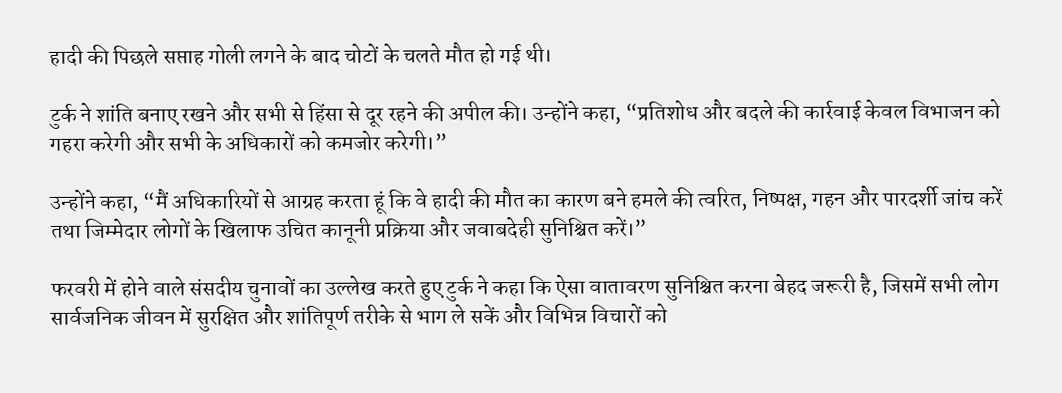हादी की पिछले सप्ताह गोली लगने के बाद चोटों के चलते मौत हो गई थी।

टुर्क ने शांति बनाए रखने और सभी से हिंसा से दूर रहने की अपील की। उन्होंने कहा, “प्रतिशोध और बदले की कार्रवाई केवल विभाजन को गहरा करेगी और सभी के अधिकारों को कमजोर करेगी।”

उन्होंने कहा, “मैं अधिकारियों से आग्रह करता हूं कि वे हादी की मौत का कारण बने हमले की त्वरित, निष्पक्ष, गहन और पारदर्शी जांच करें तथा जिम्मेदार लोगों के खिलाफ उचित कानूनी प्रक्रिया और जवाबदेही सुनिश्चित करें।”

फरवरी में होने वाले संसदीय चुनावों का उल्लेख करते हुए टुर्क ने कहा कि ऐसा वातावरण सुनिश्चित करना बेहद जरूरी है, जिसमें सभी लोग सार्वजनिक जीवन में सुरक्षित और शांतिपूर्ण तरीके से भाग ले सकें और विभिन्न विचारों को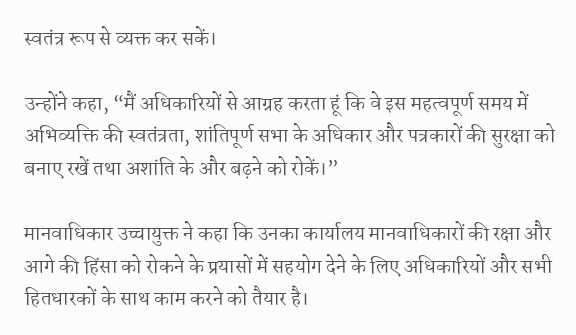स्वतंत्र रूप से व्यक्त कर सकें।

उन्होंने कहा, “मैं अधिकारियों से आग्रह करता हूं कि वे इस महत्वपूर्ण समय में अभिव्यक्ति की स्वतंत्रता, शांतिपूर्ण सभा के अधिकार और पत्रकारों की सुरक्षा को बनाए रखें तथा अशांति के और बढ़ने को रोकें।”

मानवाधिकार उच्चायुक्त ने कहा कि उनका कार्यालय मानवाधिकारों की रक्षा और आगे की हिंसा को रोकने के प्रयासों में सहयोग देने के लिए अधिकारियों और सभी हितधारकों के साथ काम करने को तैयार है।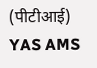(पीटीआई) YAS AMS